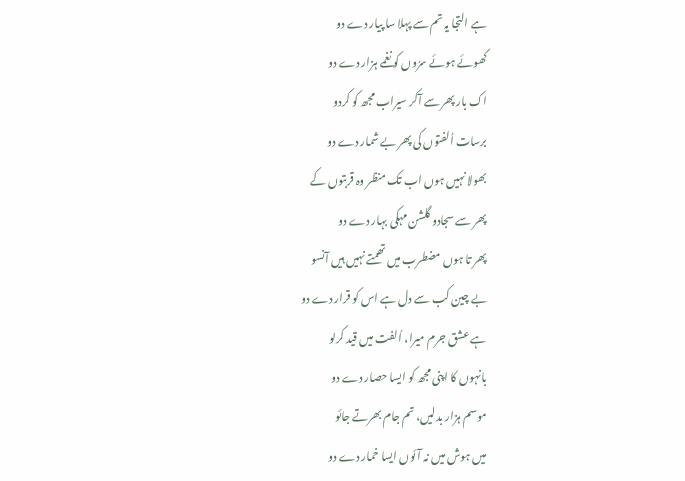ہے التجا یہ تم سے پہلا سا پیار دے دو
کھوئے ہوئے سرُوں کو نغمے ہزار دے دو
اک بار پھر سے آکر سیراب مجھ کو کردو
برسات اُلفتوں کی پھر بے شمار دے دو
بھولا نہیں ہوں اب تک منظر وہ قربتوں کے
پھر سے سجادو گلشن مہکی بہار دے دو
پھر تا ہوں مضطرب میں تھمتے نہیں ہیں آنسو
بے چین کب سے دل ہے اس کو قرار دے دو
ہے عشق جرم میرا، اُلفت میں قید کرلو
بانہوں کا اپنی مجھ کو ایسا حصار دے دو
موسم ہزار بدلیں، تم جام بھرتے جائو
میں ہوش میں نہ آئوں ایسا خمار دے دو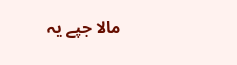مالا جپے یہ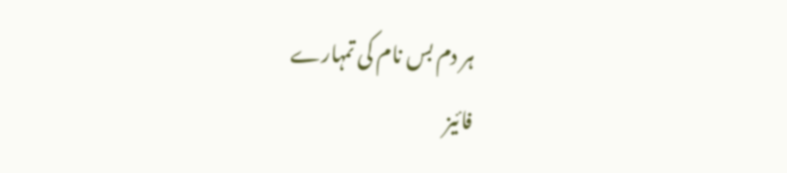ہر دم بس نام کی تمہارے
فائیز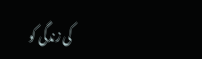کی زندگی کو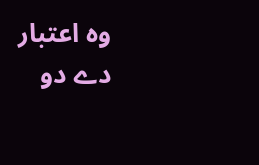وہ اعتبار دے دو